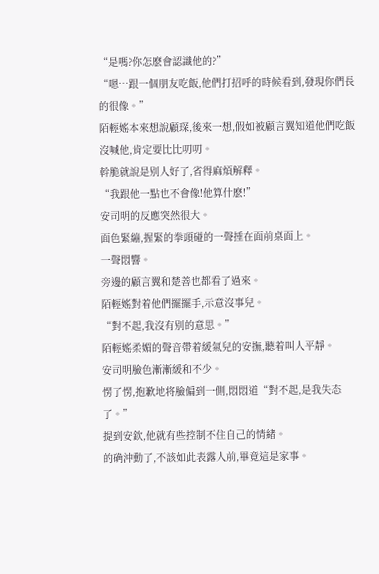“是嗎?你怎麽會認識他的?”
“嗯…跟一個朋友吃飯,他們打招呼的時候看到,發現你們長的很像。”
陌輕媱本來想說顧琛,後來一想,假如被顧言翼知道他們吃飯沒喊他,肯定要比比叨叨。
幹脆就說是别人好了,省得麻煩解釋。
“我跟他一點也不會像!他算什麽!”
安司明的反應突然很大。
面色緊繃,握緊的拳頭碰的一聲捶在面前桌面上。
一聲悶響。
旁邊的顧言翼和楚善也都看了過來。
陌輕媱對着他們擺擺手,示意沒事兒。
“對不起,我沒有别的意思。”
陌輕媱柔媚的聲音帶着緩氣兒的安撫,聽着叫人平靜。
安司明臉色漸漸緩和不少。
愣了愣,抱歉地将臉偏到一側,悶悶道“對不起,是我失态了。”
提到安欽,他就有些控制不住自己的情緒。
的确沖動了,不該如此表露人前,畢竟這是家事。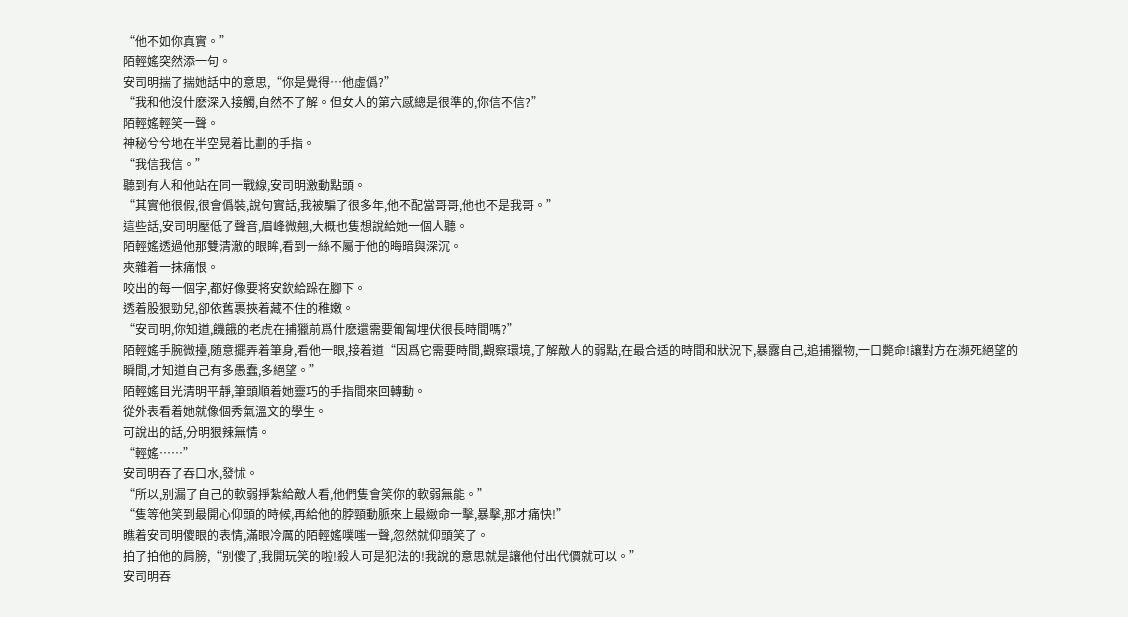“他不如你真實。”
陌輕媱突然添一句。
安司明揣了揣她話中的意思,“你是覺得…他虛僞?”
“我和他沒什麽深入接觸,自然不了解。但女人的第六感總是很準的,你信不信?”
陌輕媱輕笑一聲。
神秘兮兮地在半空晃着比劃的手指。
“我信我信。”
聽到有人和他站在同一戰線,安司明激動點頭。
“其實他很假,很會僞裝,說句實話,我被騙了很多年,他不配當哥哥,他也不是我哥。”
這些話,安司明壓低了聲音,眉峰微翹,大概也隻想說給她一個人聽。
陌輕媱透過他那雙清澈的眼眸,看到一絲不屬于他的晦暗與深沉。
夾雜着一抹痛恨。
咬出的每一個字,都好像要将安欽給跺在腳下。
透着股狠勁兒,卻依舊裹挾着藏不住的稚嫩。
“安司明,你知道,饑餓的老虎在捕獵前爲什麽還需要匍匐埋伏很長時間嗎?”
陌輕媱手腕微擡,随意擺弄着筆身,看他一眼,接着道“因爲它需要時間,觀察環境,了解敵人的弱點,在最合适的時間和狀況下,暴露自己,追捕獵物,一口斃命!讓對方在瀕死絕望的瞬間,才知道自己有多愚蠢,多絕望。”
陌輕媱目光清明平靜,筆頭順着她靈巧的手指間來回轉動。
從外表看着她就像個秀氣溫文的學生。
可說出的話,分明狠辣無情。
“輕媱……”
安司明吞了吞口水,發怵。
“所以,别漏了自己的軟弱掙紮給敵人看,他們隻會笑你的軟弱無能。”
“隻等他笑到最開心仰頭的時候,再給他的脖頸動脈來上最緻命一擊,暴擊,那才痛快!”
瞧着安司明傻眼的表情,滿眼冷厲的陌輕媱噗嗤一聲,忽然就仰頭笑了。
拍了拍他的肩膀,“别傻了,我開玩笑的啦!殺人可是犯法的!我說的意思就是讓他付出代價就可以。”
安司明吞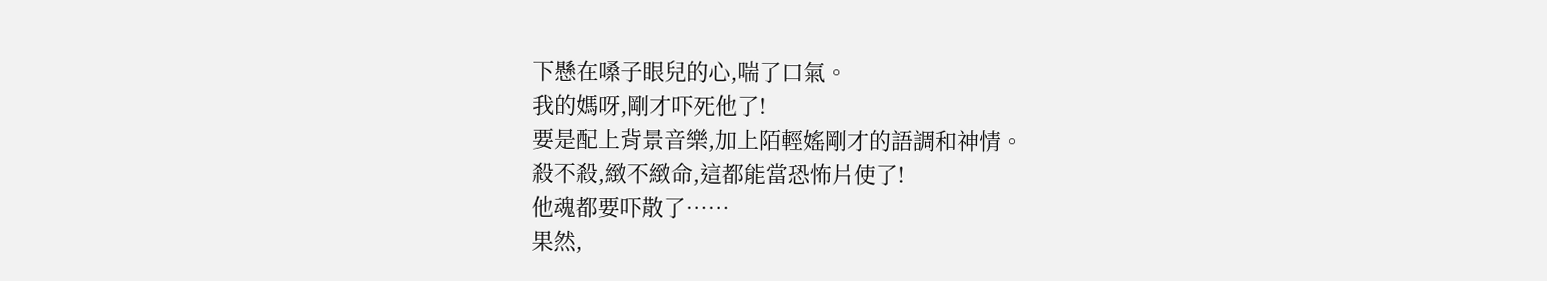下懸在嗓子眼兒的心,喘了口氣。
我的媽呀,剛才吓死他了!
要是配上背景音樂,加上陌輕媱剛才的語調和神情。
殺不殺,緻不緻命,這都能當恐怖片使了!
他魂都要吓散了……
果然,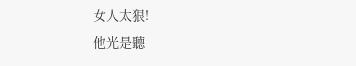女人太狠!
他光是聽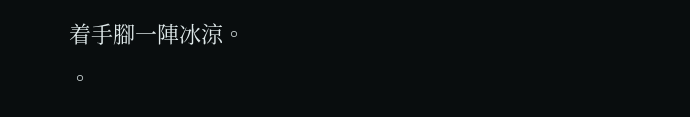着手腳一陣冰涼。
。